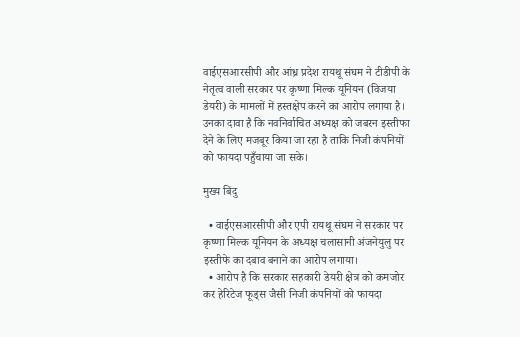वाईएसआरसीपी और आंध्र प्रदेश रायथू संघम ने टीडीपी के नेतृत्व वाली सरकार पर कृष्णा मिल्क यूनियन (विजया डेयरी) के मामलों में हस्तक्षेप करने का आरोप लगाया है। उनका दावा है कि नवनिर्वाचित अध्यक्ष को जबरन इस्तीफा देने के लिए मजबूर किया जा रहा है ताकि निजी कंपनियों को फायदा पहुँचाया जा सके।

मुख्य बिंदु

  • वाईएसआरसीपी और एपी रायथू संघम ने सरकार पर कृष्णा मिल्क यूनियन के अध्यक्ष चलासानी अंजनेयुलु पर इस्तीफे का दबाव बनाने का आरोप लगाया।
  • आरोप है कि सरकार सहकारी डेयरी क्षेत्र को कमजोर कर हेरिटेज फूड्स जैसी निजी कंपनियों को फायदा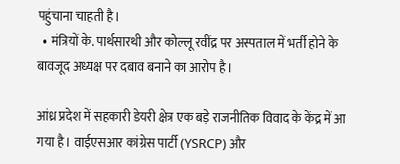पहुंचाना चाहती है।
  • मंत्रियों के. पार्थसारथी और कोल्लू रवींद्र पर अस्पताल में भर्ती होने के बावजूद अध्यक्ष पर दबाव बनाने का आरोप है।

आंध्र प्रदेश में सहकारी डेयरी क्षेत्र एक बड़े राजनीतिक विवाद के केंद्र में आ गया है। वाईएसआर कांग्रेस पार्टी (YSRCP) और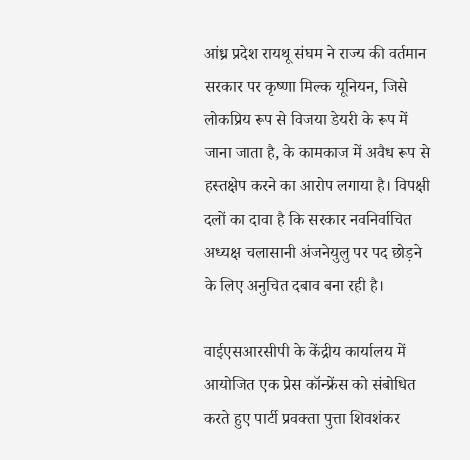आंध्र प्रदेश रायथू संघम ने राज्य की वर्तमान सरकार पर कृष्णा मिल्क यूनियन, जिसे लोकप्रिय रूप से विजया डेयरी के रूप में जाना जाता है, के कामकाज में अवैध रूप से हस्तक्षेप करने का आरोप लगाया है। विपक्षी दलों का दावा है कि सरकार नवनिर्वाचित अध्यक्ष चलासानी अंजनेयुलु पर पद छोड़ने के लिए अनुचित दबाव बना रही है।

वाईएसआरसीपी के केंद्रीय कार्यालय में आयोजित एक प्रेस कॉन्फ्रेंस को संबोधित करते हुए पार्टी प्रवक्ता पुत्ता शिवशंकर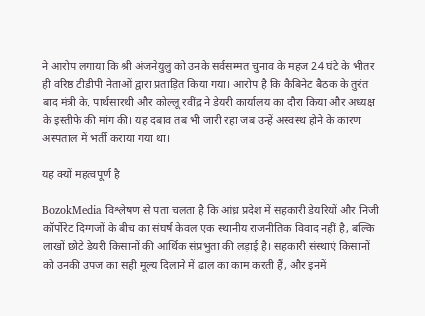ने आरोप लगाया कि श्री अंजनेयुलु को उनके सर्वसम्मत चुनाव के महज 24 घंटे के भीतर ही वरिष्ठ टीडीपी नेताओं द्वारा प्रताड़ित किया गया। आरोप है कि कैबिनेट बैठक के तुरंत बाद मंत्री के. पार्थसारथी और कोल्लू रवींद्र ने डेयरी कार्यालय का दौरा किया और अध्यक्ष के इस्तीफे की मांग की। यह दबाव तब भी जारी रहा जब उन्हें अस्वस्थ होने के कारण अस्पताल में भर्ती कराया गया था।

यह क्यों महत्वपूर्ण है

BozokMedia विश्लेषण से पता चलता है कि आंध्र प्रदेश में सहकारी डेयरियों और निजी कॉर्पोरेट दिग्गजों के बीच का संघर्ष केवल एक स्थानीय राजनीतिक विवाद नहीं है, बल्कि लाखों छोटे डेयरी किसानों की आर्थिक संप्रभुता की लड़ाई है। सहकारी संस्थाएं किसानों को उनकी उपज का सही मूल्य दिलाने में ढाल का काम करती हैं, और इनमें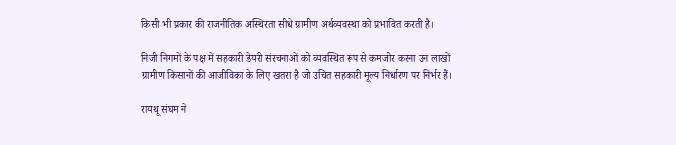किसी भी प्रकार की राजनीतिक अस्थिरता सीधे ग्रामीण अर्थव्यवस्था को प्रभावित करती है।

निजी निगमों के पक्ष में सहकारी डेयरी संरचनाओं को व्यवस्थित रूप से कमजोर करना उन लाखों ग्रामीण किसानों की आजीविका के लिए खतरा है जो उचित सहकारी मूल्य निर्धारण पर निर्भर हैं।

रायथू संघम ने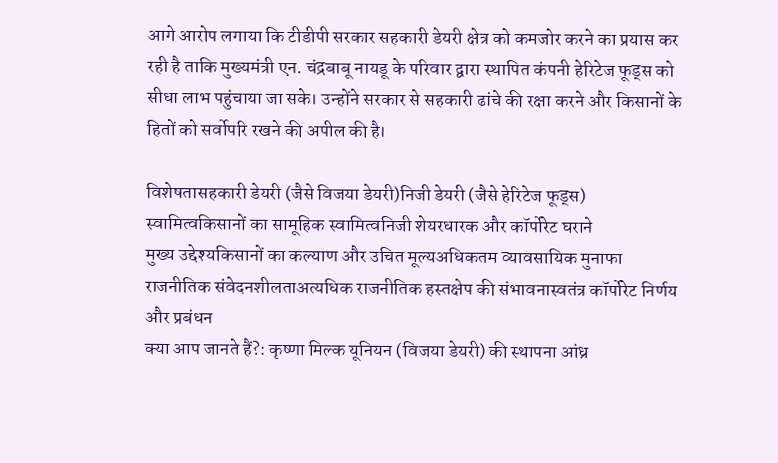आगे आरोप लगाया कि टीडीपी सरकार सहकारी डेयरी क्षेत्र को कमजोर करने का प्रयास कर रही है ताकि मुख्यमंत्री एन. चंद्रबाबू नायडू के परिवार द्वारा स्थापित कंपनी हेरिटेज फूड्स को सीधा लाभ पहुंचाया जा सके। उन्होंने सरकार से सहकारी ढांचे की रक्षा करने और किसानों के हितों को सर्वोपरि रखने की अपील की है।

विशेषतासहकारी डेयरी (जैसे विजया डेयरी)निजी डेयरी (जैसे हेरिटेज फूड्स)
स्वामित्वकिसानों का सामूहिक स्वामित्वनिजी शेयरधारक और कॉर्पोरेट घराने
मुख्य उद्देश्यकिसानों का कल्याण और उचित मूल्यअधिकतम व्यावसायिक मुनाफा
राजनीतिक संवेदनशीलताअत्यधिक राजनीतिक हस्तक्षेप की संभावनास्वतंत्र कॉर्पोरेट निर्णय और प्रबंधन
क्या आप जानते हैं?: कृष्णा मिल्क यूनियन (विजया डेयरी) की स्थापना आंध्र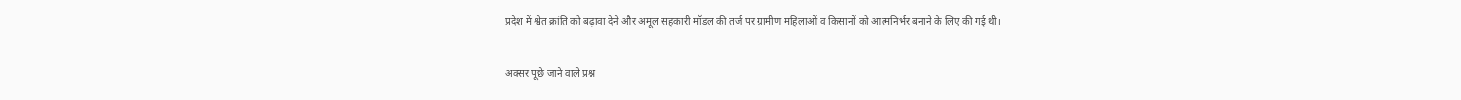प्रदेश में श्वेत क्रांति को बढ़ावा देने और अमूल सहकारी मॉडल की तर्ज पर ग्रामीण महिलाओं व किसानों को आत्मनिर्भर बनाने के लिए की गई थी।

अक्सर पूछे जाने वाले प्रश्न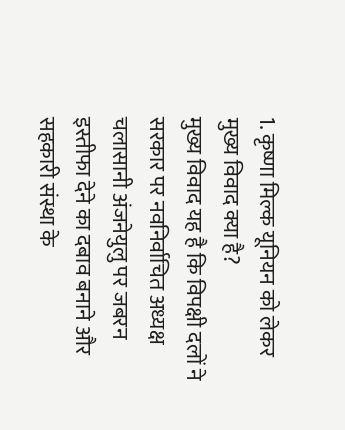1. कृष्णा मिल्क यूनियन को लेकर मुख्य विवाद क्या है?
मुख्य विवाद यह है कि विपक्षी दलों ने सरकार पर नवनिर्वाचित अध्यक्ष चलासानी अंजनेयुलु पर जबरन इस्तीफा देने का दबाव बनाने और सहकारी संस्था के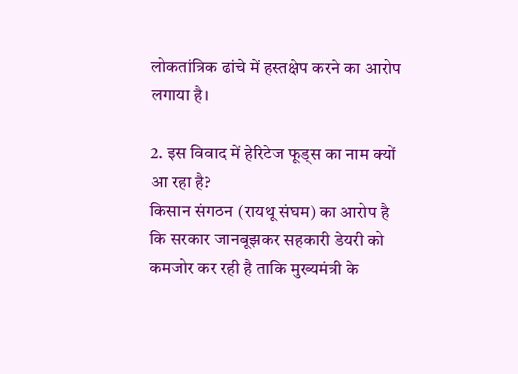लोकतांत्रिक ढांचे में हस्तक्षेप करने का आरोप लगाया है।

2. इस विवाद में हेरिटेज फूड्स का नाम क्यों आ रहा है?
किसान संगठन (रायथू संघम) का आरोप है कि सरकार जानबूझकर सहकारी डेयरी को कमजोर कर रही है ताकि मुख्यमंत्री के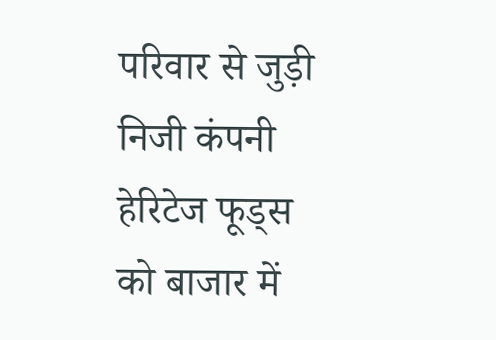परिवार से जुड़ी निजी कंपनी हेरिटेज फूड्स को बाजार में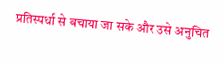प्रतिस्पर्धा से बचाया जा सके और उसे अनुचित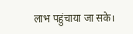लाभ पहुंचाया जा सके।